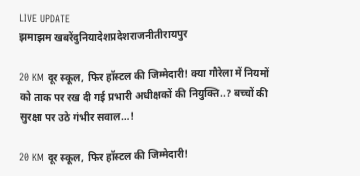LIVE UPDATE
झमाझम खबरेंदुनियादेशप्रदेशराजनीतीरायपुर

20 KM दूर स्कूल, फिर हॉस्टल की जिम्मेदारी! क्या गौरेला में नियमों को ताक पर रख दी गई प्रभारी अधीक्षकों की नियुक्ति..? बच्चों की सुरक्षा पर उठे गंभीर सवाल…!

20 KM दूर स्कूल, फिर हॉस्टल की जिम्मेदारी!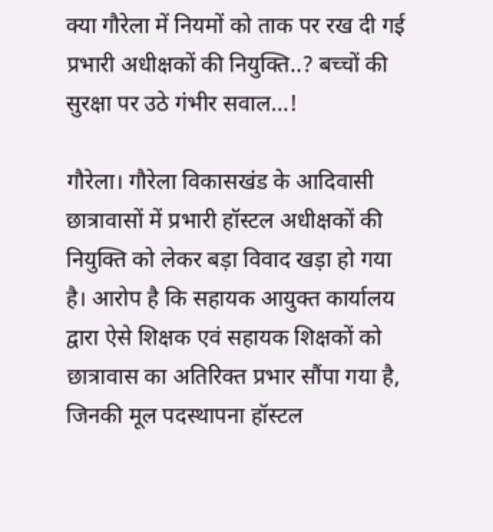क्या गौरेला में नियमों को ताक पर रख दी गई प्रभारी अधीक्षकों की नियुक्ति..? बच्चों की सुरक्षा पर उठे गंभीर सवाल…!

गौरेला। गौरेला विकासखंड के आदिवासी छात्रावासों में प्रभारी हॉस्टल अधीक्षकों की नियुक्ति को लेकर बड़ा विवाद खड़ा हो गया है। आरोप है कि सहायक आयुक्त कार्यालय द्वारा ऐसे शिक्षक एवं सहायक शिक्षकों को छात्रावास का अतिरिक्त प्रभार सौंपा गया है, जिनकी मूल पदस्थापना हॉस्टल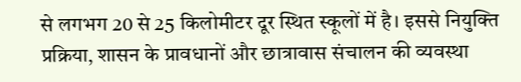से लगभग 20 से 25 किलोमीटर दूर स्थित स्कूलों में है। इससे नियुक्ति प्रक्रिया, शासन के प्रावधानों और छात्रावास संचालन की व्यवस्था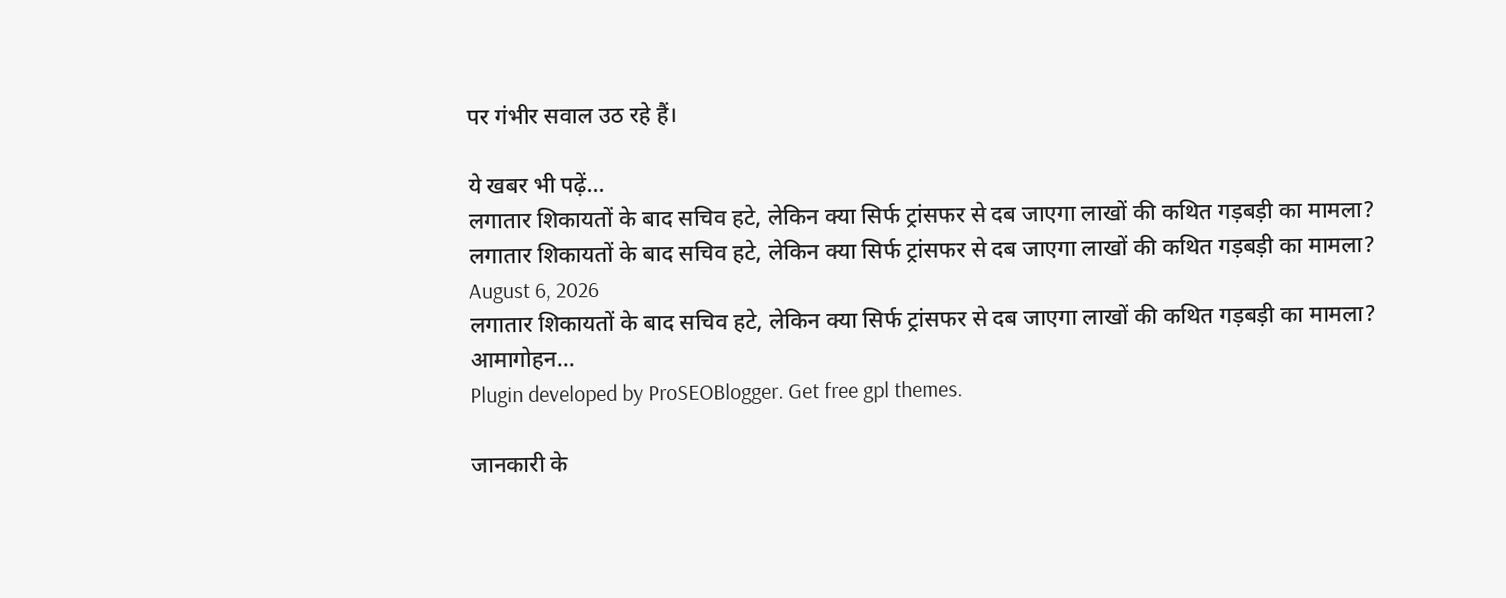पर गंभीर सवाल उठ रहे हैं।

ये खबर भी पढ़ें…
लगातार शिकायतों के बाद सचिव हटे, लेकिन क्या सिर्फ ट्रांसफर से दब जाएगा लाखों की कथित गड़बड़ी का मामला?
लगातार शिकायतों के बाद सचिव हटे, लेकिन क्या सिर्फ ट्रांसफर से दब जाएगा लाखों की कथित गड़बड़ी का मामला?
August 6, 2026
लगातार शिकायतों के बाद सचिव हटे, लेकिन क्या सिर्फ ट्रांसफर से दब जाएगा लाखों की कथित गड़बड़ी का मामला? आमागोहन...
Plugin developed by ProSEOBlogger. Get free gpl themes.

जानकारी के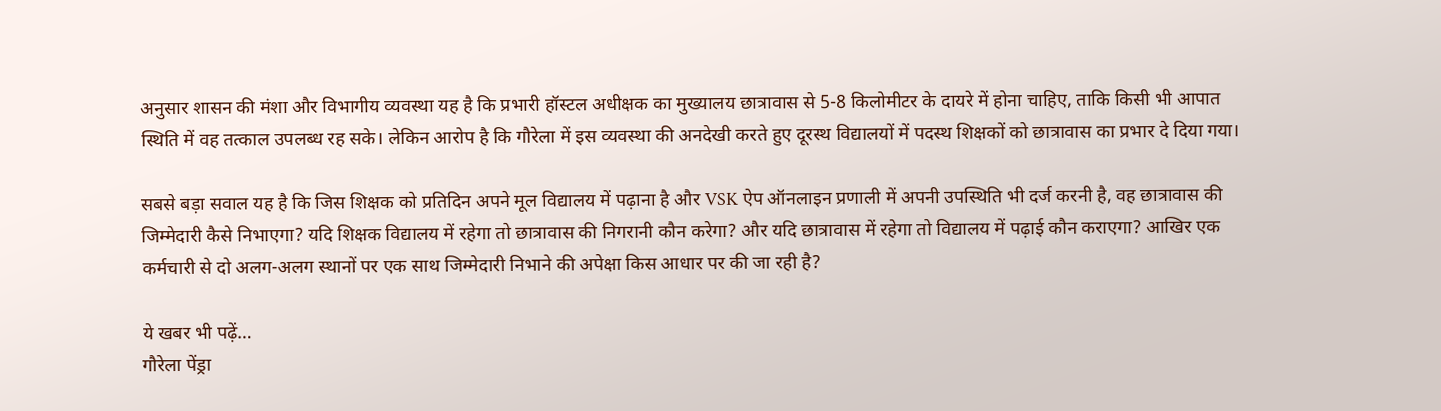अनुसार शासन की मंशा और विभागीय व्यवस्था यह है कि प्रभारी हॉस्टल अधीक्षक का मुख्यालय छात्रावास से 5-8 किलोमीटर के दायरे में होना चाहिए, ताकि किसी भी आपात स्थिति में वह तत्काल उपलब्ध रह सके। लेकिन आरोप है कि गौरेला में इस व्यवस्था की अनदेखी करते हुए दूरस्थ विद्यालयों में पदस्थ शिक्षकों को छात्रावास का प्रभार दे दिया गया।

सबसे बड़ा सवाल यह है कि जिस शिक्षक को प्रतिदिन अपने मूल विद्यालय में पढ़ाना है और VSK ऐप ऑनलाइन प्रणाली में अपनी उपस्थिति भी दर्ज करनी है, वह छात्रावास की जिम्मेदारी कैसे निभाएगा? यदि शिक्षक विद्यालय में रहेगा तो छात्रावास की निगरानी कौन करेगा? और यदि छात्रावास में रहेगा तो विद्यालय में पढ़ाई कौन कराएगा? आखिर एक कर्मचारी से दो अलग-अलग स्थानों पर एक साथ जिम्मेदारी निभाने की अपेक्षा किस आधार पर की जा रही है?

ये खबर भी पढ़ें…
गौरेला पेंड्रा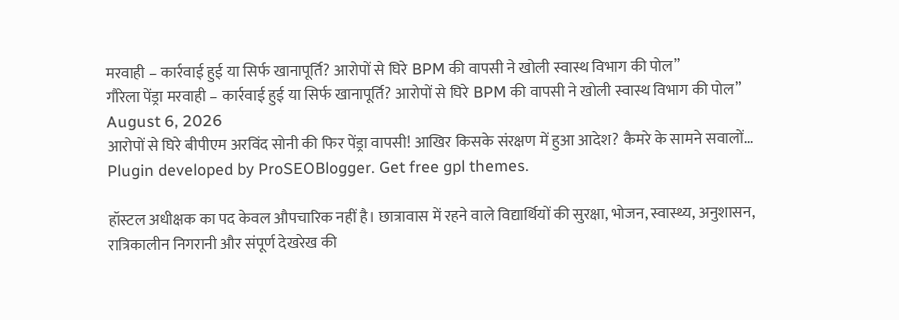मरवाही – कार्रवाई हुई या सिर्फ खानापूर्ति? आरोपों से घिरे BPM की वापसी ने खोली स्वास्थ विभाग की पोल”
गौरेला पेंड्रा मरवाही – कार्रवाई हुई या सिर्फ खानापूर्ति? आरोपों से घिरे BPM की वापसी ने खोली स्वास्थ विभाग की पोल”
August 6, 2026
आरोपों से घिरे बीपीएम अरविंद सोनी की फिर पेंड्रा वापसी! आखिर किसके संरक्षण में हुआ आदेश? कैमरे के सामने सवालों...
Plugin developed by ProSEOBlogger. Get free gpl themes.

हॉस्टल अधीक्षक का पद केवल औपचारिक नहीं है। छात्रावास में रहने वाले विद्यार्थियों की सुरक्षा, भोजन, स्वास्थ्य, अनुशासन, रात्रिकालीन निगरानी और संपूर्ण देखरेख की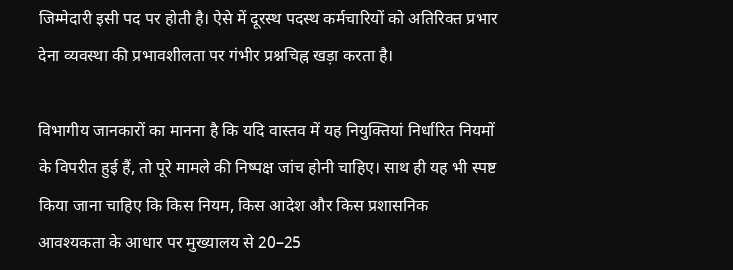जिम्मेदारी इसी पद पर होती है। ऐसे में दूरस्थ पदस्थ कर्मचारियों को अतिरिक्त प्रभार देना व्यवस्था की प्रभावशीलता पर गंभीर प्रश्नचिह्न खड़ा करता है।

विभागीय जानकारों का मानना है कि यदि वास्तव में यह नियुक्तियां निर्धारित नियमों के विपरीत हुई हैं, तो पूरे मामले की निष्पक्ष जांच होनी चाहिए। साथ ही यह भी स्पष्ट किया जाना चाहिए कि किस नियम, किस आदेश और किस प्रशासनिक आवश्यकता के आधार पर मुख्यालय से 20–25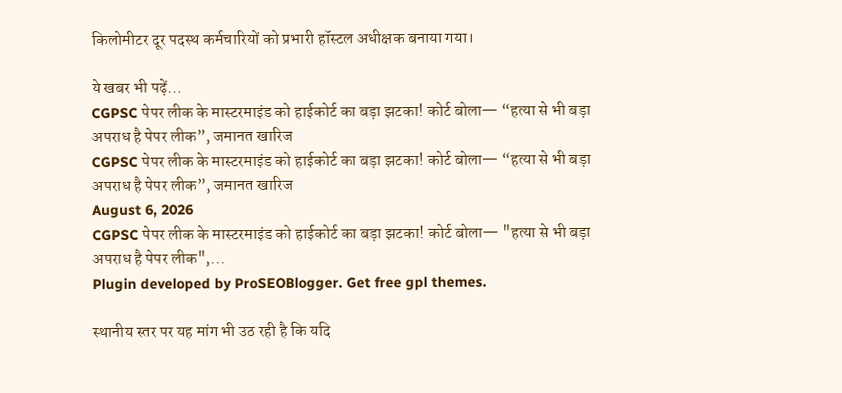किलोमीटर दूर पदस्थ कर्मचारियों को प्रभारी हॉस्टल अधीक्षक बनाया गया।

ये खबर भी पढ़ें…
CGPSC पेपर लीक के मास्टरमाइंड को हाईकोर्ट का बड़ा झटका! कोर्ट बोला— “हत्या से भी बड़ा अपराध है पेपर लीक”, जमानत खारिज
CGPSC पेपर लीक के मास्टरमाइंड को हाईकोर्ट का बड़ा झटका! कोर्ट बोला— “हत्या से भी बड़ा अपराध है पेपर लीक”, जमानत खारिज
August 6, 2026
CGPSC पेपर लीक के मास्टरमाइंड को हाईकोर्ट का बड़ा झटका! कोर्ट बोला— "हत्या से भी बड़ा अपराध है पेपर लीक",...
Plugin developed by ProSEOBlogger. Get free gpl themes.

स्थानीय स्तर पर यह मांग भी उठ रही है कि यदि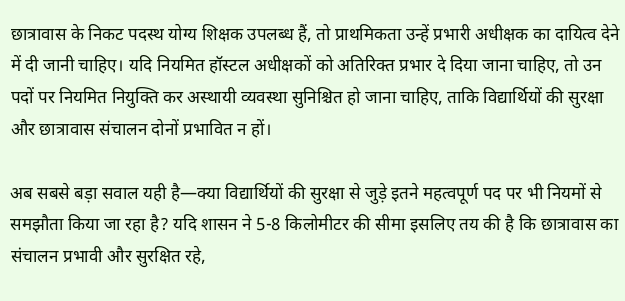छात्रावास के निकट पदस्थ योग्य शिक्षक उपलब्ध हैं, तो प्राथमिकता उन्हें प्रभारी अधीक्षक का दायित्व देने में दी जानी चाहिए। यदि नियमित हॉस्टल अधीक्षकों को अतिरिक्त प्रभार दे दिया जाना चाहिए, तो उन पदों पर नियमित नियुक्ति कर अस्थायी व्यवस्था सुनिश्चित हो जाना चाहिए, ताकि विद्यार्थियों की सुरक्षा और छात्रावास संचालन दोनों प्रभावित न हों।

अब सबसे बड़ा सवाल यही है—क्या विद्यार्थियों की सुरक्षा से जुड़े इतने महत्वपूर्ण पद पर भी नियमों से समझौता किया जा रहा है? यदि शासन ने 5-8 किलोमीटर की सीमा इसलिए तय की है कि छात्रावास का संचालन प्रभावी और सुरक्षित रहे,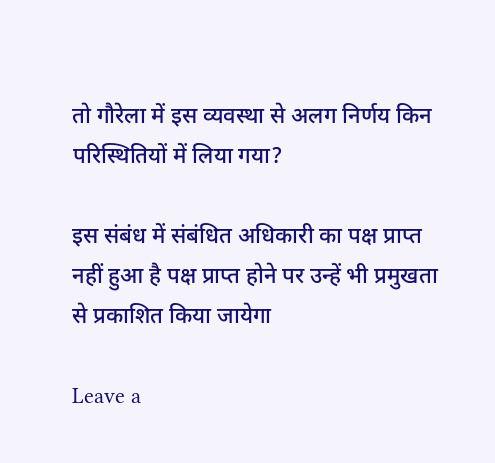तो गौरेला में इस व्यवस्था से अलग निर्णय किन परिस्थितियों में लिया गया?

इस संबंध में संबंधित अधिकारी का पक्ष प्राप्त नहीं हुआ है पक्ष प्राप्त होने पर उन्हें भी प्रमुखता से प्रकाशित किया जायेगा

Leave a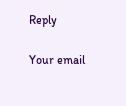Reply

Your email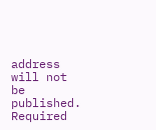address will not be published. Required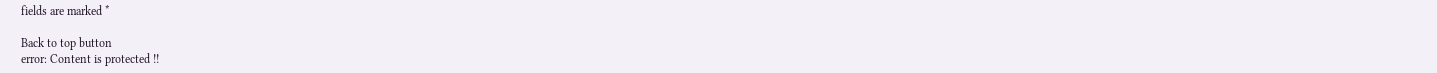fields are marked *

Back to top button
error: Content is protected !!